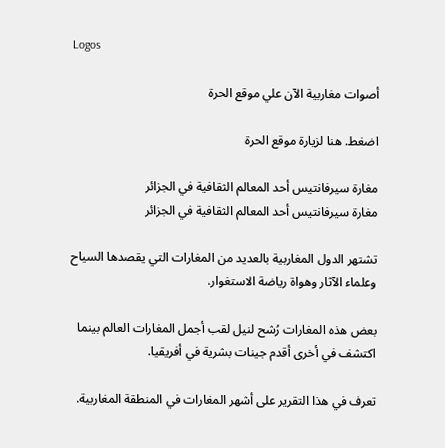Logos

أصوات مغاربية الآن علي موقع الحرة

اضغط. هنا لزيارة موقع الحرة

مغارة سيرفانتيس أحد المعالم الثقافية في الجزائر
مغارة سيرفانتيس أحد المعالم الثقافية في الجزائر

تشتهر الدول المغاربية بالعديد من المغارات التي يقصدها السياح وعلماء الآثار وهواة رياضة الاستغوار.

بعض هذه المغارات رُشح لنيل لقب أجمل المغارات العالم بينما اكتشف في أخرى أقدم جينات بشرية في أفريقيا.

تعرف في هذا التقرير على أشهر المغارات في المنطقة المغاربية.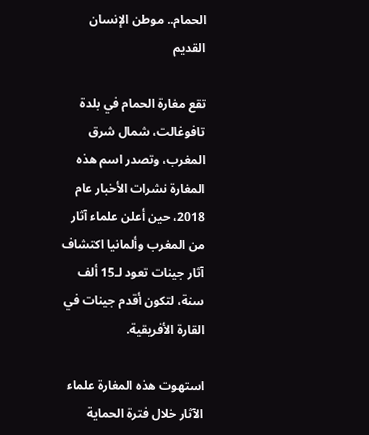الحمام.. موطن الإنسان القديم

تقع مغارة الحمام في بلدة تافوغالت، شمال شرق المغرب، وتصدر اسم هذه المغارة نشرات الأخبار عام 2018، حين أعلن علماء آثار من المغرب وألمانيا اكتشاف آثار جينات تعود لـ15 ألف سنة، لتكون أقدم جينات في القارة الأفريقية.

استهوت هذه المغارة علماء الآثار خلال فترة الحماية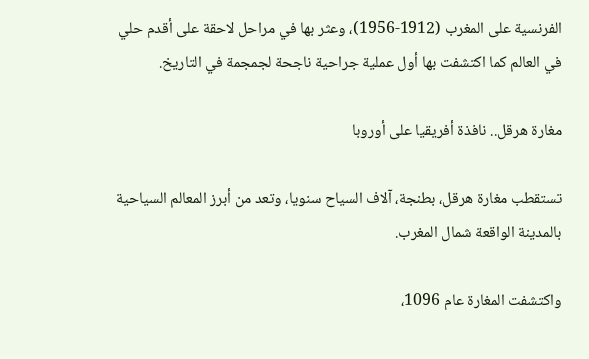الفرنسية على المغرب (1912-1956)، وعثر بها في مراحل لاحقة على أقدم حلي في العالم كما اكتشفت بها أول عملية جراحية ناجحة لجمجمة في التاريخ.

مغارة هرقل.. نافذة أفريقيا على أوروبا

تستقطب مغارة هرقل، بطنجة، آلاف السياح سنويا، وتعد من أبرز المعالم السياحية بالمدينة الواقعة شمال المغرب.

واكتشفت المغارة عام 1096،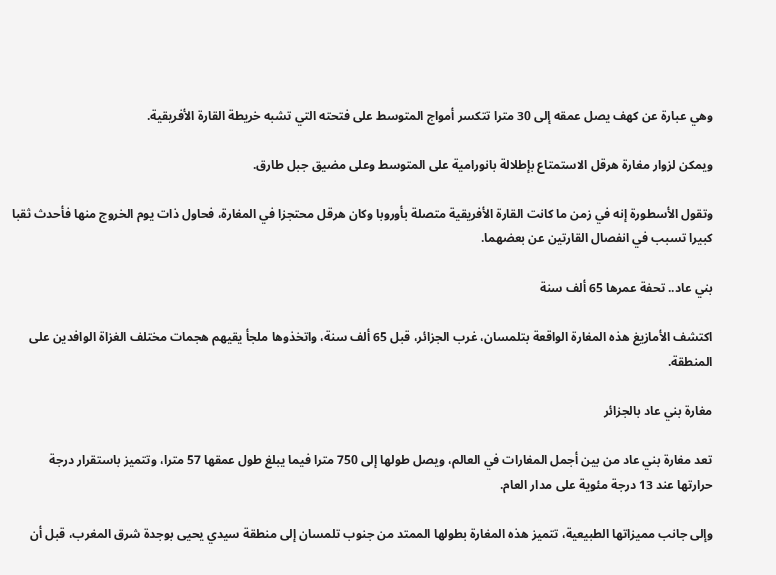وهي عبارة عن كهف يصل عمقه إلى 30 مترا تتكسر أمواج المتوسط على فتحته التي تشبه خريطة القارة الأفريقية.

ويمكن لزوار مغارة هرقل الاستمتاع بإطلالة بانورامية على المتوسط وعلى مضيق جبل طارق.

وتقول الأسطورة إنه في زمن ما كانت القارة الأفريقية متصلة بأوروبا وكان هرقل محتجزا في المغارة، فحاول ذات يوم الخروج منها فأحدث ثقبا كبيرا تسبب في انفصال القارتين عن بعضهما.

بني عاد.. تحفة عمرها 65 ألف سنة

اكتشف الأمازيغ هذه المغارة الواقعة بتلمسان، غرب الجزائر، قبل 65 ألف سنة، واتخذوها ملجأ يقيهم هجمات مختلف الغزاة الوافدين على المنطقة.

مغارة بني عاد بالجزائر

تعد مغارة بني عاد من بين أجمل المغارات في العالم، ويصل طولها إلى 750 مترا فيما يبلغ طول عمقها 57 مترا، وتتميز باستقرار درجة حرارتها عند 13 درجة مئوية على مدار العام.

وإلى جانب مميزاتها الطبيعية، تتميز هذه المغارة بطولها الممتد من جنوب تلمسان إلى منطقة سيدي يحيى بوجدة شرق المغرب، قبل أن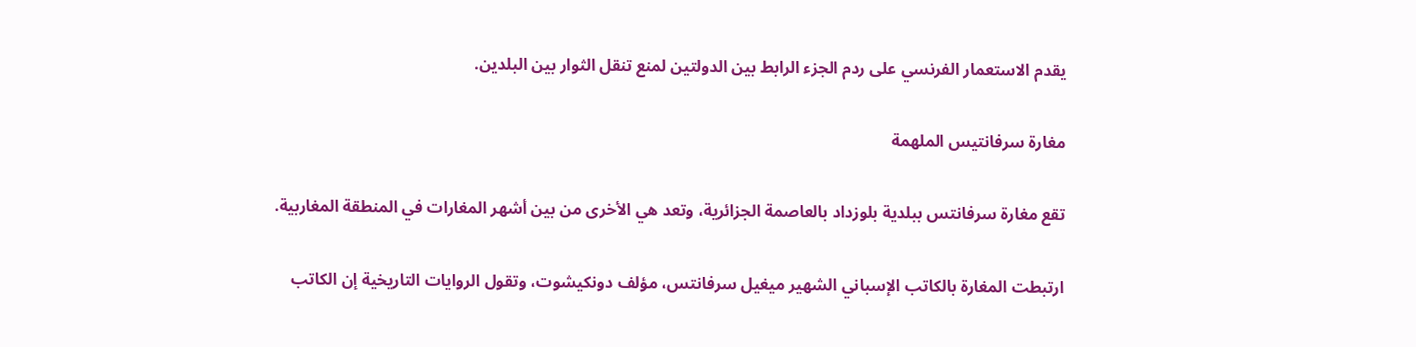يقدم الاستعمار الفرنسي على ردم الجزء الرابط بين الدولتين لمنع تنقل الثوار بين البلدين.

مغارة سرفانتيس الملهمة

تقع مغارة سرفانتس ببلدية بلوزداد بالعاصمة الجزائرية، وتعد هي الأخرى من بين أشهر المغارات في المنطقة المغاربية.

ارتبطت المغارة بالكاتب الإسباني الشهير ميغيل سرفانتس، مؤلف دونكيشوت، وتقول الروايات التاريخية إن الكاتب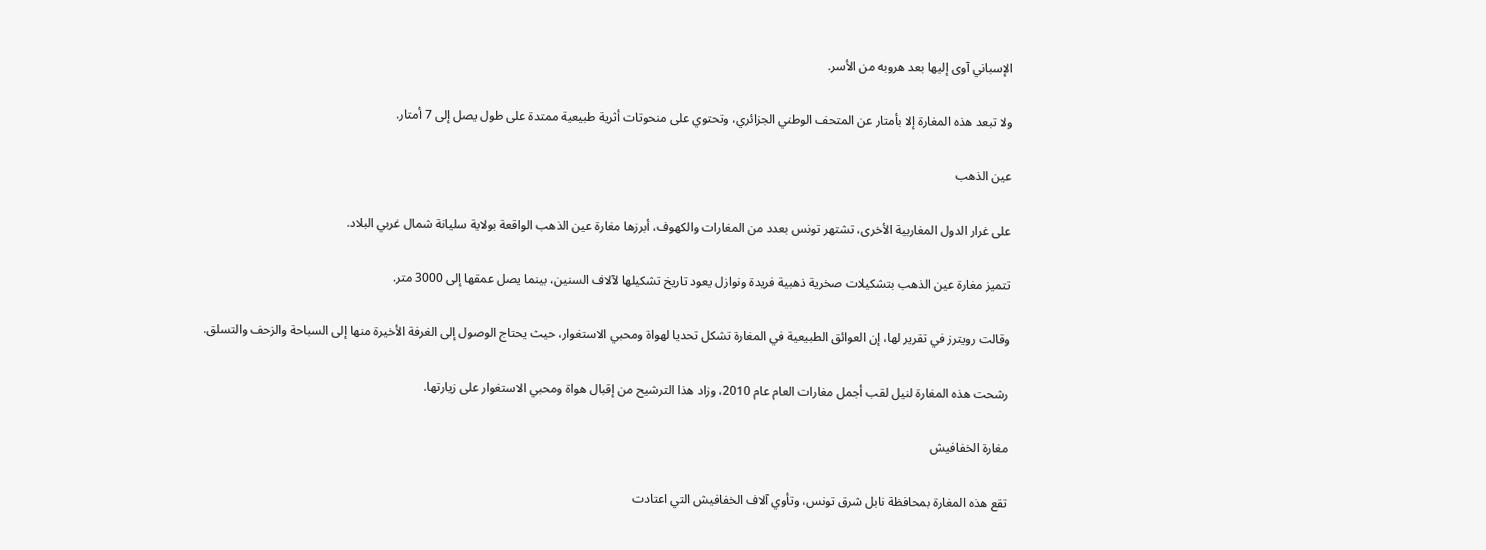الإسباني آوى إليها بعد هروبه من الأسر.

ولا تبعد هذه المغارة إلا بأمتار عن المتحف الوطني الجزائري، وتحتوي على منحوتات أثرية طبيعية ممتدة على طول يصل إلى 7 أمتار.

عين الذهب

على غرار الدول المغاربية الأخرى، تشتهر تونس بعدد من المغارات والكهوف، أبرزها مغارة عين الذهب الواقعة بولاية سليانة شمال غربي البلاد.

تتميز مغارة عين الذهب بتشكيلات صخرية ذهبية فريدة ونوازل يعود تاريخ تشكيلها لآلاف السنين، بينما يصل عمقها إلى 3000 متر.

وقالت رويترز في تقرير لها، إن العوائق الطبيعية في المغارة تشكل تحديا لهواة ومحبي الاستغوار، حيث يحتاج الوصول إلى الغرفة الأخيرة منها إلى السباحة والزحف والتسلق.

رشحت هذه المغارة لنيل لقب أجمل مغارات العام عام 2010، وزاد هذا الترشيح من إقبال هواة ومحبي الاستغوار على زيارتها.

مغارة الخفافيش

تقع هذه المغارة بمحافظة نابل شرق تونس، وتأوي آلاف الخفافيش التي اعتادت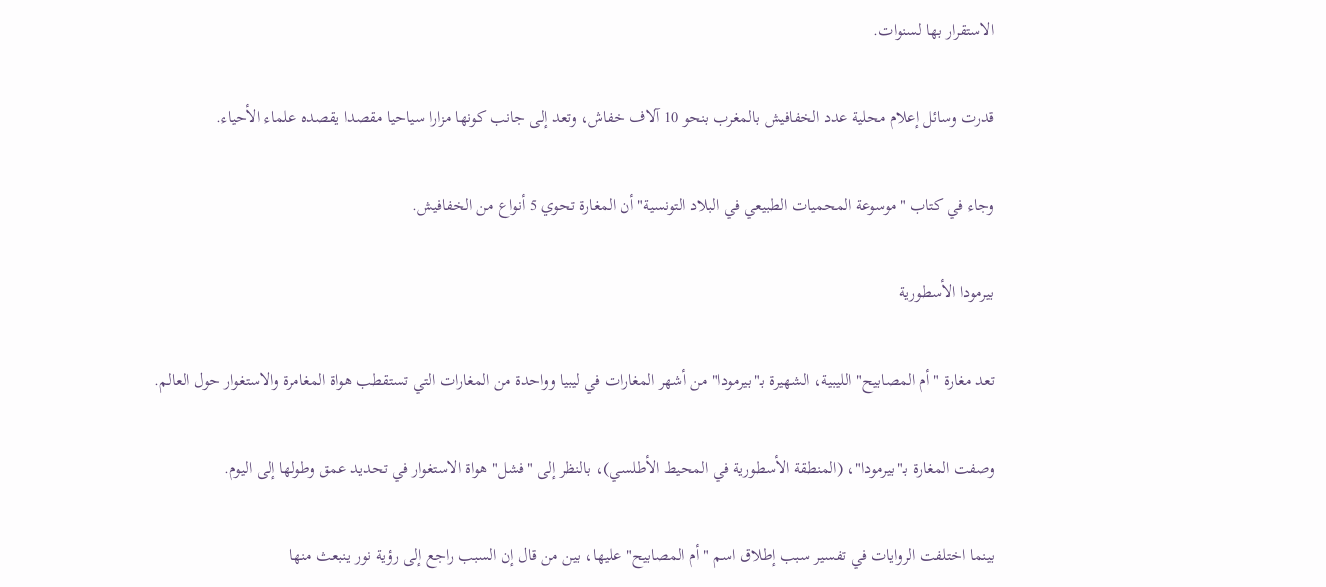الاستقرار بها لسنوات.

قدرت وسائل إعلام محلية عدد الخفافيش بالمغرب بنحو 10 آلاف خفاش، وتعد إلى جانب كونها مزارا سياحيا مقصدا يقصده علماء الأحياء.

وجاء في كتاب "موسوعة المحميات الطبيعي في البلاد التونسية" أن المغارة تحوي 5 أنواع من الخفافيش.

بيرمودا الأسطورية

تعد مغارة "أم المصابيح" الليبية، الشهيرة بـ"بيرمودا" من أشهر المغارات في ليبيا وواحدة من المغارات التي تستقطب هواة المغامرة والاستغوار حول العالم.

وصفت المغارة بـ"بيرمودا"، (المنطقة الأسطورية في المحيط الأطلسي)، بالنظر إلى "فشل" هواة الاستغوار في تحديد عمق وطولها إلى اليوم.

بينما اختلفت الروايات في تفسير سبب إطلاق اسم "أم المصابيح" عليها، بين من قال إن السبب راجع إلى رؤية نور ينبعث منها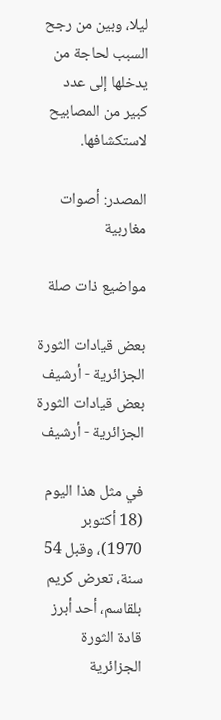ليلا، وبين من رجح السبب لحاجة من يدخلها إلى عدد كبير من المصابيح لاستكشافها.

المصدر: أصوات مغاربية

مواضيع ذات صلة

بعض قيادات الثورة الجزائرية - أرشيف
بعض قيادات الثورة الجزائرية - أرشيف

في مثل هذا اليوم (18 أكتوبر 1970)، وقبل 54 سنة، تعرض كريم بلقاسم، أحد أبرز قادة الثورة الجزائرية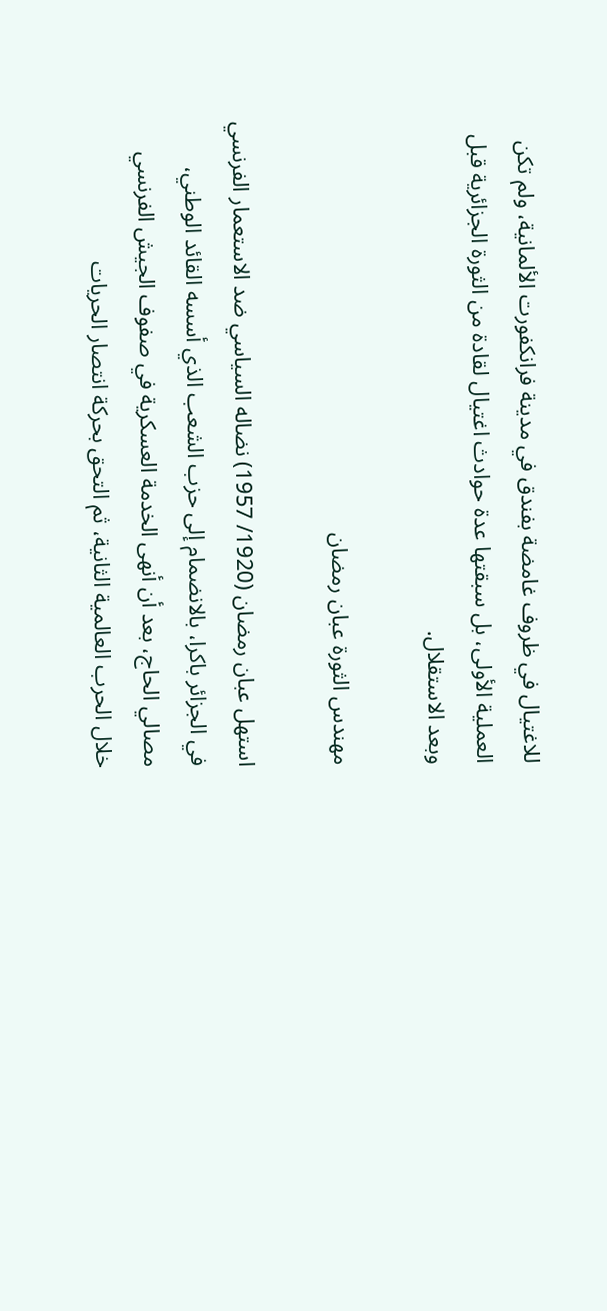للاغتيال في ظروف غامضة بفندق في مدينة فرانكفورت الألمانية، ولم تكن العملية الأولى، بل سبقتها عدة حوادث اغتيال لقادة من الثورة الجزائرية قبل وبعد الاستقلال.

مهندس الثورة عبان رمضان

استهل عبان رمضان (1920/ 1957) نضاله السياسي ضد الاستعمار الفرنسي في الجزائر باكرا، بالانضمام إلى حزب الشعب الذي أسسه القائد الوطني، مصالي الحاج، بعد أن أنهى الخدمة العسكرية في صفوف الجيش الفرنسي خلال الحرب العالمية الثانية، ثم التحق بحركة انتصار الحريات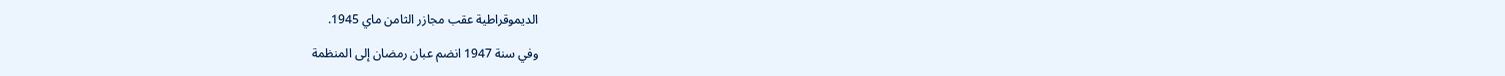الديموقراطية عقب مجازر الثامن ماي 1945.

وفي سنة 1947 انضم عبان رمضان إلى المنظمة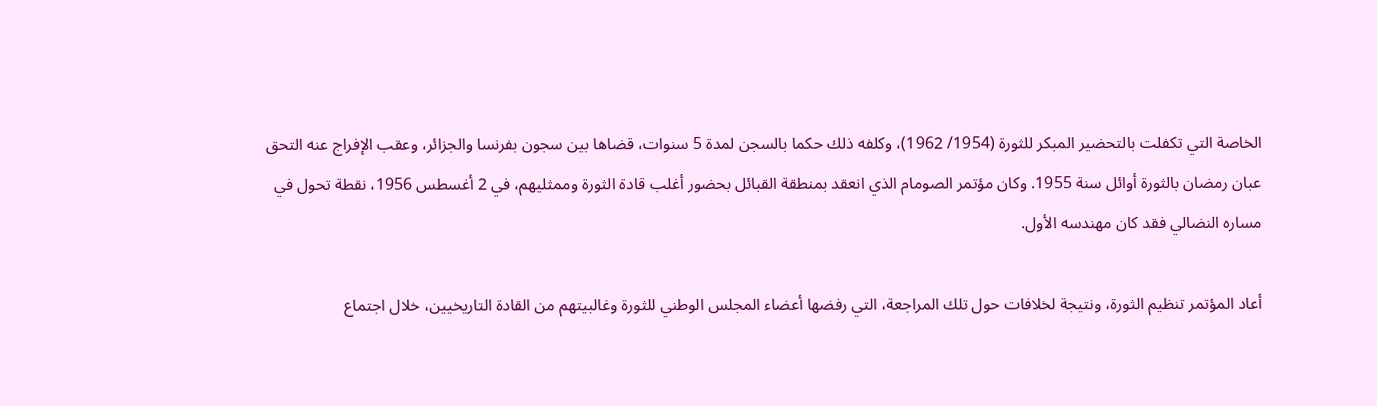الخاصة التي تكفلت بالتحضير المبكر للثورة (1954/ 1962)، وكلفه ذلك حكما بالسجن لمدة 5 سنوات، قضاها بين سجون بفرنسا والجزائر، وعقب الإفراج عنه التحق عبان رمضان بالثورة أوائل سنة 1955. وكان مؤتمر الصومام الذي انعقد بمنطقة القبائل بحضور أغلب قادة الثورة وممثليهم، في 2 أغسطس 1956، نقطة تحول في مساره النضالي فقد كان مهندسه الأول.

أعاد المؤتمر تنظيم الثورة، ونتيجة لخلافات حول تلك المراجعة، التي رفضها أعضاء المجلس الوطني للثورة وغالبيتهم من القادة التاريخيين، خلال اجتماع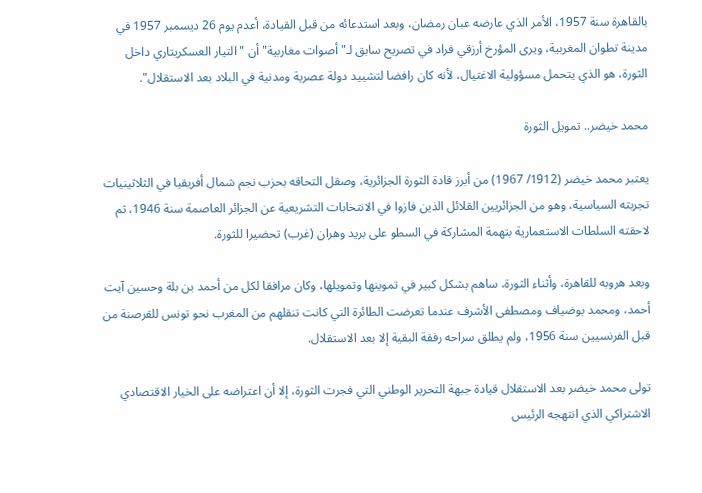بالقاهرة سنة 1957، الأمر الذي عارضه عبان رمضان، وبعد استدعائه من قبل القيادة، أعدم يوم 26 ديسمبر 1957 في مدينة تطوان المغربية، ويرى المؤرخ أرزقي فراد في تصريح سابق لـ"أصوات مغاربية" أن "التيار العسكريتاري داخل الثورة، هو الذي يتحمل مسؤولية الاغتيال، لأنه كان رافضا لتشييد دولة عصرية ومدنية في البلاد بعد الاستقلال".

محمد خيضر.. تمويل الثورة

يعتبر محمد خيضر (1912/ 1967) من أبرز قادة الثورة الجزائرية، وصقل التحاقه بحزب نجم شمال أفريقيا في الثلاثينيات تجربته السياسية، وهو من الجزائريين القلائل الذين فازوا في الانتخابات التشريعية عن الجزائر العاصمة سنة 1946، ثم لاحقته السلطات الاستعمارية بتهمة المشاركة في السطو على بريد وهران (غرب) تحضيرا للثورة.

وبعد هروبه للقاهرة، وأثناء الثورة، ساهم بشكل كبير في تموينها وتمويلها، وكان مرافقا لكل من أحمد بن بلة وحسين آيت أحمد، ومحمد بوضياف ومصطفى الأشرف عندما تعرضت الطائرة التي كانت تنقلهم من المغرب نحو تونس للقرصنة من قبل الفرنسيين سنة 1956، ولم يطلق سراحه رفقة البقية إلا بعد الاستقلال.

تولى محمد خيضر بعد الاستقلال قيادة جبهة التحرير الوطني التي فجرت الثورة، إلا أن اعتراضه على الخيار الاقتصادي الاشتراكي الذي انتهجه الرئيس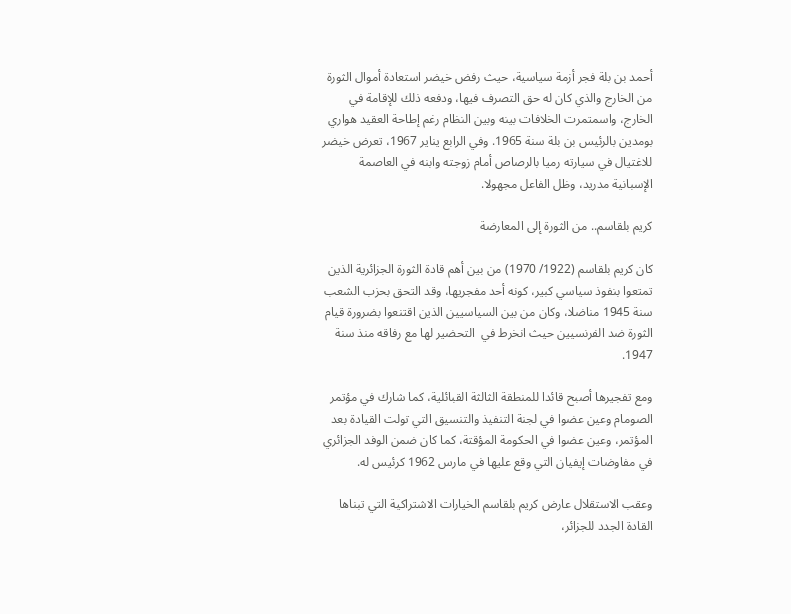أحمد بن بلة فجر أزمة سياسية، حيث رفض خيضر استعادة أموال الثورة من الخارج والذي كان له حق التصرف فيها، ودفعه ذلك للإقامة في الخارج، واسمتمرت الخلافات بينه وبين النظام رغم إطاحة العقيد هواري بومدين بالرئيس بن بلة سنة 1965. وفي الرابع يناير 1967، تعرض خيضر للاغتيال في سيارته رميا بالرصاص أمام زوجته وابنه في العاصمة الإسبانية مدريد، وظل الفاعل مجهولا.

كريم بلقاسم.. من الثورة إلى المعارضة

كان كريم بلقاسم (1922/ 1970) من بين أهم قادة الثورة الجزائرية الذين تمتعوا بنفوذ سياسي كبير، كونه أحد مفجريها، وقد التحق بحزب الشعب سنة 1945 مناضلا، وكان من بين السياسيين الذين اقتنعوا بضرورة قيام الثورة ضد الفرنسيين حيث انخرط في  التحضير لها مع رفاقه منذ سنة 1947.

ومع تفجيرها أصبح قائدا للمنطقة الثالثة القبائلية، كما شارك في مؤتمر الصومام وعين عضوا في لجنة التنفيذ والتنسيق التي تولت القيادة بعد المؤتمر، وعين عضوا في الحكومة المؤقتة، كما كان ضمن الوفد الجزائري في مفاوضات إيفيان التي وقع عليها في مارس 1962 كرئيس له.

وعقب الاستقلال عارض كريم بلقاسم الخيارات الاشتراكية التي تبناها القادة الجدد للجزائر،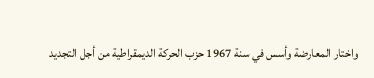واختار المعارضة وأسس في سنة 1967 حزب الحركة الديمقراطية من أجل التجديد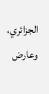الجزائري، وعارض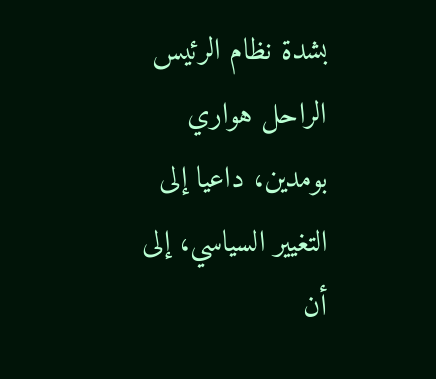بشدة نظام الرئيس الراحل هواري بومدين، داعيا إلى التغيير السياسي، إلى أن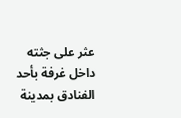عثر على جثته داخل غرفة بأحد الفنادق بمدينة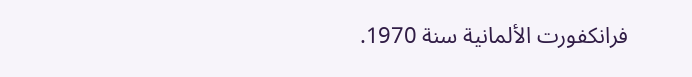فرانكفورت الألمانية سنة 1970.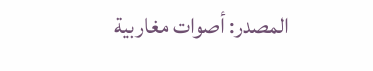المصدر: أصوات مغاربية